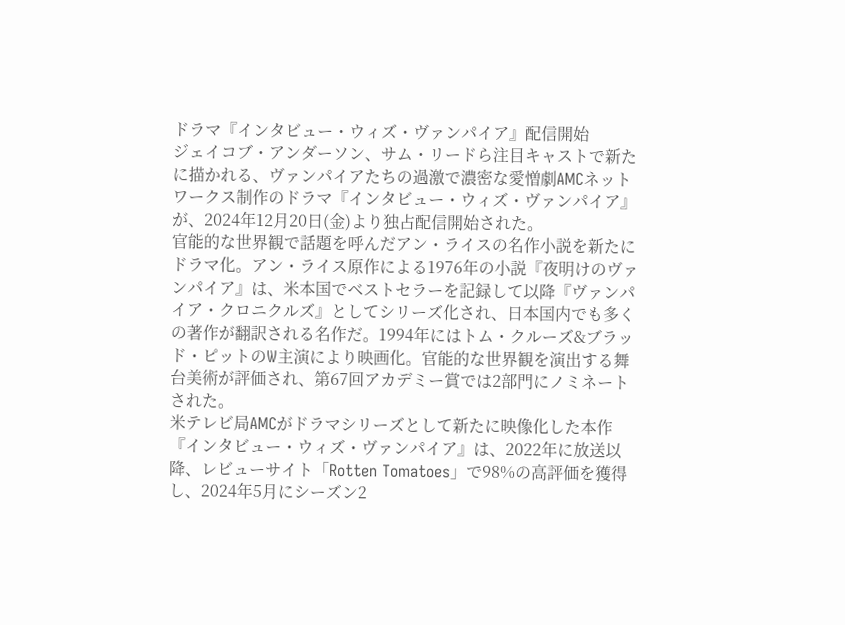ドラマ『インタビュー・ウィズ・ヴァンパイア』配信開始
ジェイコブ・アンダーソン、サム・リードら注目キャストで新たに描かれる、ヴァンパイアたちの過激で濃密な愛憎劇AMCネットワークス制作のドラマ『インタビュー・ウィズ・ヴァンパイア』が、2024年12月20日(金)より独占配信開始された。
官能的な世界観で話題を呼んだアン・ライスの名作小説を新たにドラマ化。アン・ライス原作による1976年の小説『夜明けのヴァンパイア』は、米本国でベストセラーを記録して以降『ヴァンパイア・クロニクルズ』としてシリーズ化され、日本国内でも多くの著作が翻訳される名作だ。1994年にはトム・クルーズ&ブラッド・ピットのW主演により映画化。官能的な世界観を演出する舞台美術が評価され、第67回アカデミー賞では2部門にノミネートされた。
米テレビ局AMCがドラマシリーズとして新たに映像化した本作『インタビュー・ウィズ・ヴァンパイア』は、2022年に放送以降、レビューサイト「Rotten Tomatoes」で98%の高評価を獲得し、2024年5月にシーズン2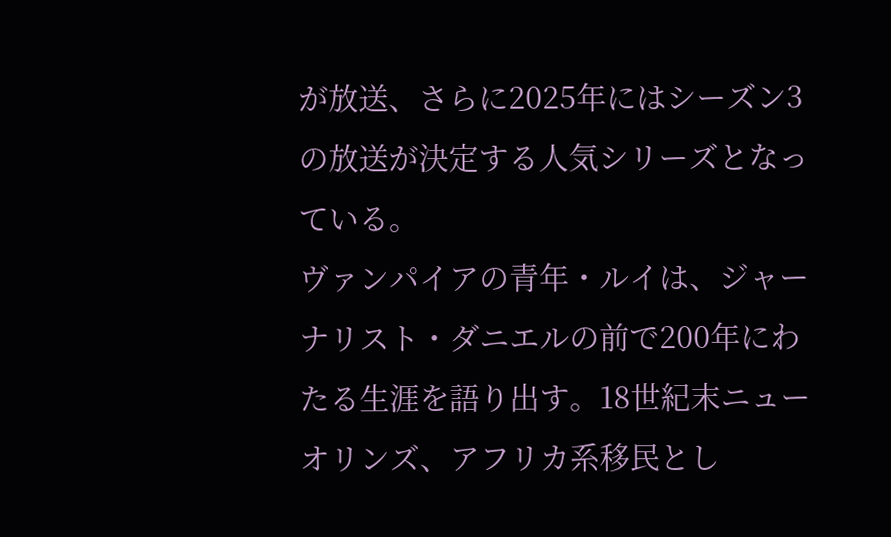が放送、さらに2025年にはシーズン3の放送が決定する人気シリーズとなっている。
ヴァンパイアの青年・ルイは、ジャーナリスト・ダニエルの前で200年にわたる生涯を語り出す。18世紀末ニューオリンズ、アフリカ系移民とし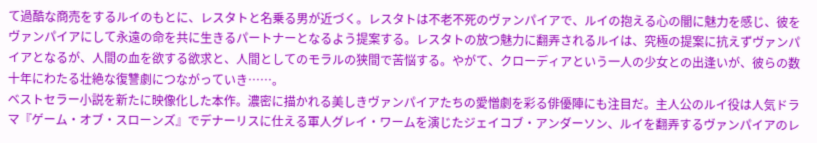て過酷な商売をするルイのもとに、レスタトと名乗る男が近づく。レスタトは不老不死のヴァンパイアで、ルイの抱える心の闇に魅力を感じ、彼をヴァンパイアにして永遠の命を共に生きるパートナーとなるよう提案する。レスタトの放つ魅力に翻弄されるルイは、究極の提案に抗えずヴァンパイアとなるが、人間の血を欲する欲求と、人間としてのモラルの狭間で苦悩する。やがて、クローディアという一人の少女との出逢いが、彼らの数十年にわたる壮絶な復讐劇につながっていき……。
ベストセラー小説を新たに映像化した本作。濃密に描かれる美しきヴァンパイアたちの愛憎劇を彩る俳優陣にも注目だ。主人公のルイ役は人気ドラマ『ゲーム・オブ・スローンズ』でデナーリスに仕える軍人グレイ・ワームを演じたジェイコブ・アンダーソン、ルイを翻弄するヴァンパイアのレ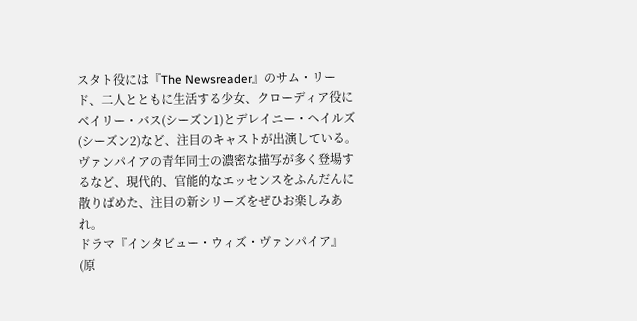スタト役には『The Newsreader』のサム・リード、二人とともに生活する少女、クローディア役にベイリー・バス(シーズン1)とデレイニー・ヘイルズ(シーズン2)など、注目のキャストが出演している。ヴァンパイアの青年同士の濃密な描写が多く登場するなど、現代的、官能的なエッセンスをふんだんに散りばめた、注目の新シリーズをぜひお楽しみあれ。
ドラマ『インタビュー・ウィズ・ヴァンパイア』(原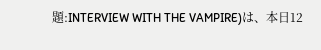題:INTERVIEW WITH THE VAMPIRE)は、本日12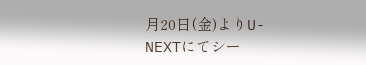月20日(金)よりU-NEXTにてシー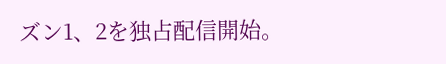ズン1、2を独占配信開始。